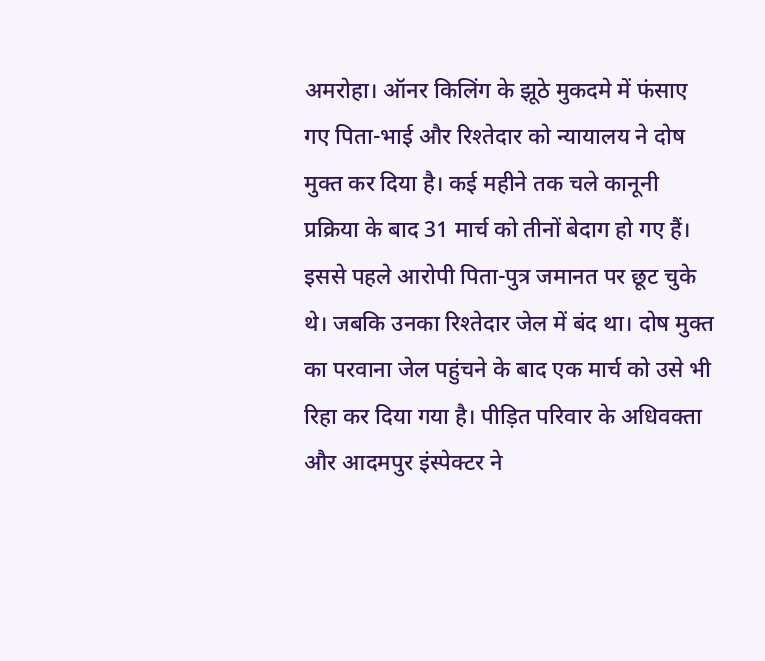अमरोहा। ऑनर किलिंग के झूठे मुकदमे में फंसाए गए पिता-भाई और रिश्तेदार को न्यायालय ने दोष मुक्त कर दिया है। कई महीने तक चले कानूनी प्रक्रिया के बाद 31 मार्च को तीनों बेदाग हो गए हैं। इससे पहले आरोपी पिता-पुत्र जमानत पर छूट चुके थे। जबकि उनका रिश्तेदार जेल में बंद था। दोष मुक्त का परवाना जेल पहुंचने के बाद एक मार्च को उसे भी रिहा कर दिया गया है। पीड़ित परिवार के अधिवक्ता और आदमपुर इंस्पेक्टर ने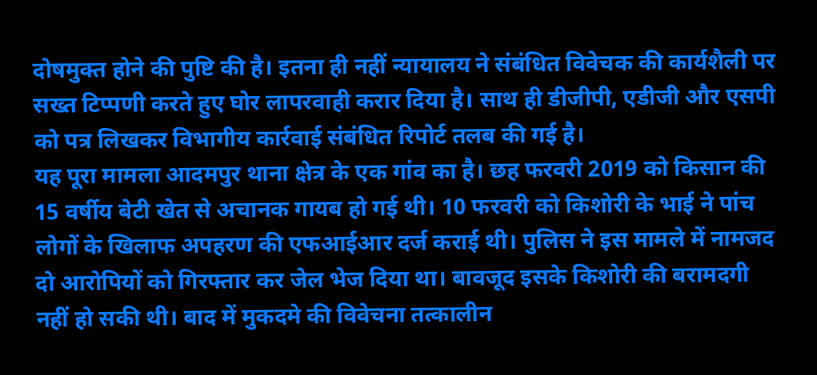दोषमुक्त होने की पुष्टि की है। इतना ही नहीं न्यायालय ने संबंधित विवेचक की कार्यशैली पर सख्त टिप्पणी करते हुए घोर लापरवाही करार दिया है। साथ ही डीजीपी, एडीजी और एसपी को पत्र लिखकर विभागीय कार्रवाई संबंधित रिपोर्ट तलब की गई है।
यह पूरा मामला आदमपुर थाना क्षेत्र के एक गांव का है। छह फरवरी 2019 को किसान की 15 वर्षीय बेटी खेत से अचानक गायब हो गई थी। 10 फरवरी को किशोरी के भाई ने पांच लोगों के खिलाफ अपहरण की एफआईआर दर्ज कराई थी। पुलिस ने इस मामले में नामजद दो आरोपियों को गिरफ्तार कर जेल भेज दिया था। बावजूद इसके किशोरी की बरामदगी नहीं हो सकी थी। बाद में मुकदमे की विवेचना तत्कालीन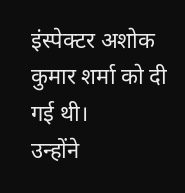इंस्पेक्टर अशोक कुमार शर्मा को दी गई थी।
उन्होंने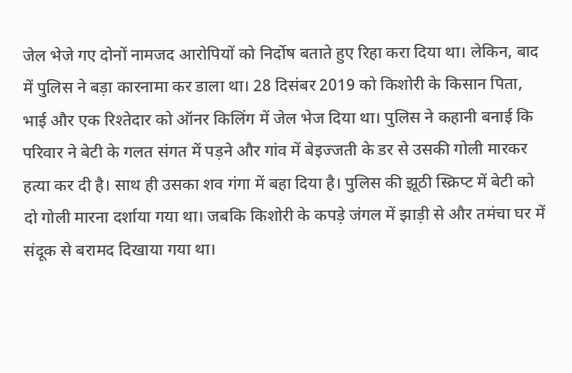जेल भेजे गए दोनों नामजद आरोपियों को निर्दोष बताते हुए रिहा करा दिया था। लेकिन, बाद में पुलिस ने बड़ा कारनामा कर डाला था। 28 दिसंबर 2019 को किशोरी के किसान पिता, भाई और एक रिश्तेदार को ऑनर किलिंग में जेल भेज दिया था। पुलिस ने कहानी बनाई कि परिवार ने बेटी के गलत संगत में पड़ने और गांव में बेइज्जती के डर से उसकी गोली मारकर हत्या कर दी है। साथ ही उसका शव गंगा में बहा दिया है। पुलिस की झूठी स्क्रिप्ट में बेटी को दो गोली मारना दर्शाया गया था। जबकि किशोरी के कपड़े जंगल में झाड़ी से और तमंचा घर में संदूक से बरामद दिखाया गया था।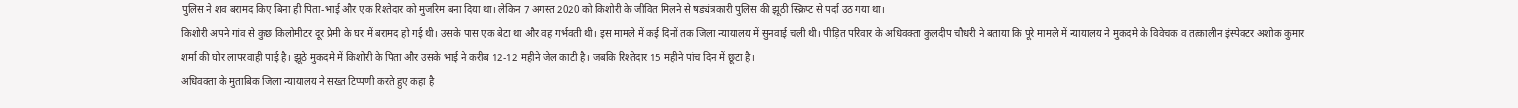पुलिस ने शव बरामद किए बिना ही पिता-भाई और एक रिश्तेदार को मुजरिम बना दिया था। लेकिन 7 अगस्त 2020 को किशोरी के जीवित मिलने से षड्यंत्रकारी पुलिस की झूठी स्क्रिप्ट से पर्दा उठ गया था।
किशोरी अपने गांव से कुछ किलोमीटर दूर प्रेमी के घर में बरामद हो गई थी। उसके पास एक बेटा था और वह गर्भवती थी। इस मामले में कई दिनों तक जिला न्यायालय में सुनवाई चली थी। पीड़ित परिवार के अधिवक्ता कुलदीप चौधरी ने बताया कि पूरे मामले में न्यायालय ने मुकदमे के विवेचक व तत्कालीन इंस्पेक्टर अशोक कुमार शर्मा की घोर लापरवाही पाई है। झूठे मुकदमे में किशोरी के पिता और उसके भाई ने करीब 12-12 महीने जेल काटी है। जबकि रिश्तेदार 15 महीने पांच दिन में छूटा है।
अधिवक्ता के मुताबिक जिला न्यायालय ने सख्त टिप्पणी करते हुए कहा है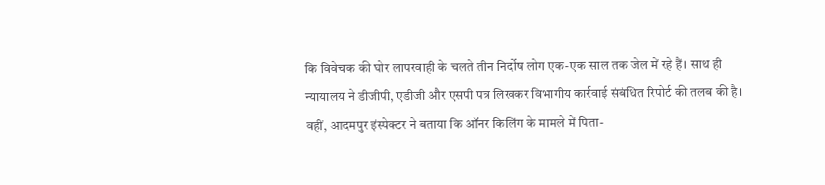कि विवेचक की घोर लापरवाही के चलते तीन निर्दोष लोग एक-एक साल तक जेल में रहे हैं। साथ ही न्यायालय ने डीजीपी, एडीजी और एसपी पत्र लिखकर विभागीय कार्रवाई संबंधित रिपोर्ट की तलब की है। वहीं, आदमपुर इंस्पेक्टर ने बताया कि ऑनर किलिंग के मामले में पिता-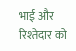भाई और रिश्तेदार को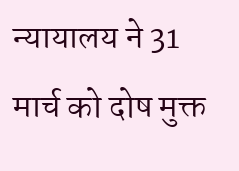न्यायालय ने 31 मार्च को दोष मुक्त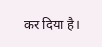कर दिया है।